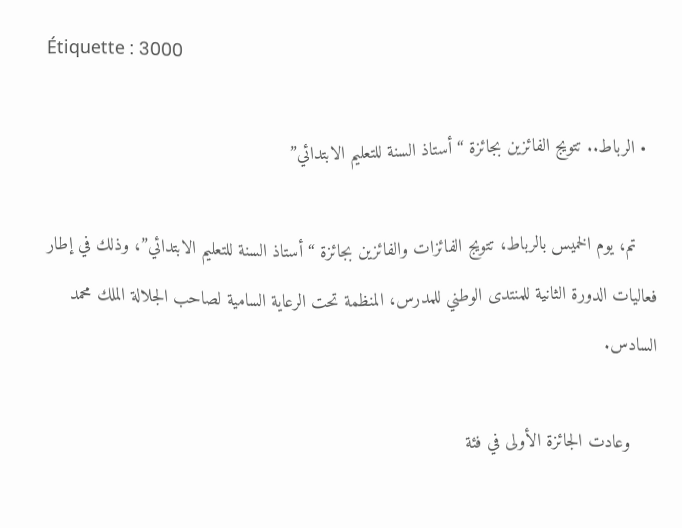Étiquette : 3000

  • الرباط.. تتويج الفائزين بجائزة “أستاذ السنة للتعليم الابتدائي”

    تم، يوم الخميس بالرباط، تتويج الفائزات والفائزين بجائزة “أستاذ السنة للتعليم الابتدائي”، وذلك في إطار فعاليات الدورة الثانية للمنتدى الوطني للمدرس، المنظمة تحت الرعاية السامية لصاحب الجلالة الملك محمد السادس.

     وعادت الجائزة الأولى في فئة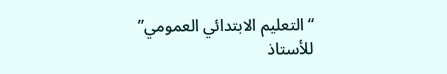“التعليم الابتدائي العمومي” للأستاذ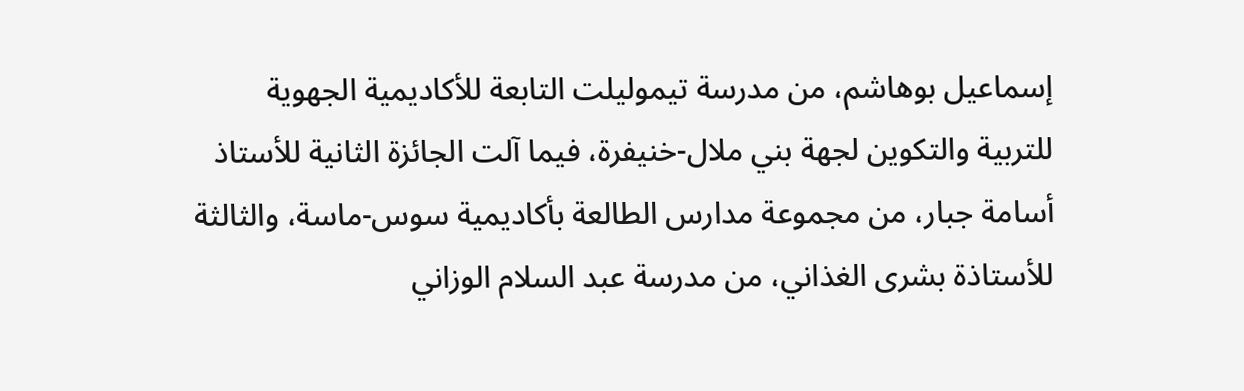إسماعيل بوهاشم، من مدرسة تيموليلت التابعة للأكاديمية الجهوية للتربية والتكوين لجهة بني ملال-خنيفرة، فيما آلت الجائزة الثانية للأستاذ أسامة جبار، من مجموعة مدارس الطالعة بأكاديمية سوس-ماسة، والثالثة للأستاذة بشرى الغذاني، من مدرسة عبد السلام الوزاني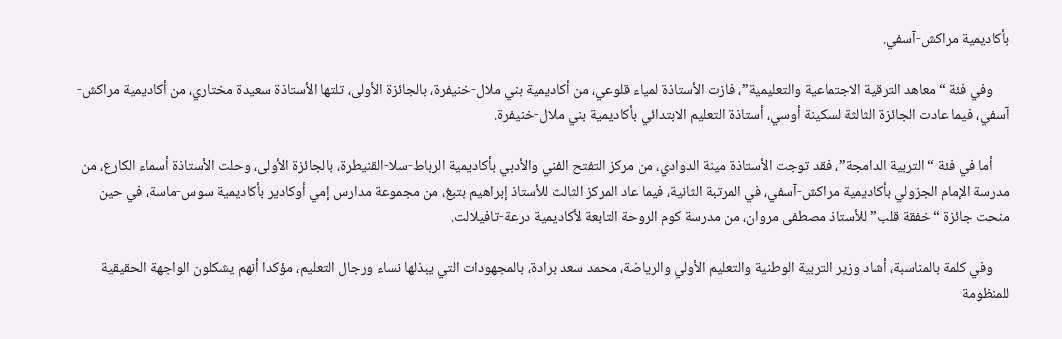بأكاديمية مراكش-آسفي.

     وفي فئة “معاهد الترقية الاجتماعية والتعليمية”، فازت الأستاذة لمياء قلوعي، من أكاديمية بني ملال-خنيفرة، بالجائزة الأولى، تلتها الأستاذة سعيدة مختاري، من أكاديمية مراكش-آسفي، فيما عادت الجائزة الثالثة لسكينة أوسي، أستاذة التعليم الابتدائي بأكاديمية بني ملال-خنيفرة.

     أما في فئة “التربية الدامجة”، فقد توجت الأستاذة مينة الدوادي، من مركز التفتح الفني والأدبي بأكاديمية الرباط-سلا-القنيطرة، بالجائزة الأولى، وحلت الأستاذة أسماء الكارع، من مدرسة الإمام الجزولي بأكاديمية مراكش-آسفي، في المرتبة الثانية، فيما عاد المركز الثالث للأستاذ إبراهيم بتبغ، من مجموعة مدارس إمي أوكادير بأكاديمية سوس-ماسة، في حين منحت جائزة “خفقة قلب” للأستاذ مصطفى مروان، من مدرسة كوم الروحة التابعة لأكاديمية درعة-تافيلالت.

     وفي كلمة بالمناسبة، أشاد وزير التربية الوطنية والتعليم الأولي والرياضة، محمد سعد برادة، بالمجهودات التي يبذلها نساء ورجال التعليم، مؤكدا أنهم يشكلون الواجهة الحقيقية للمنظومة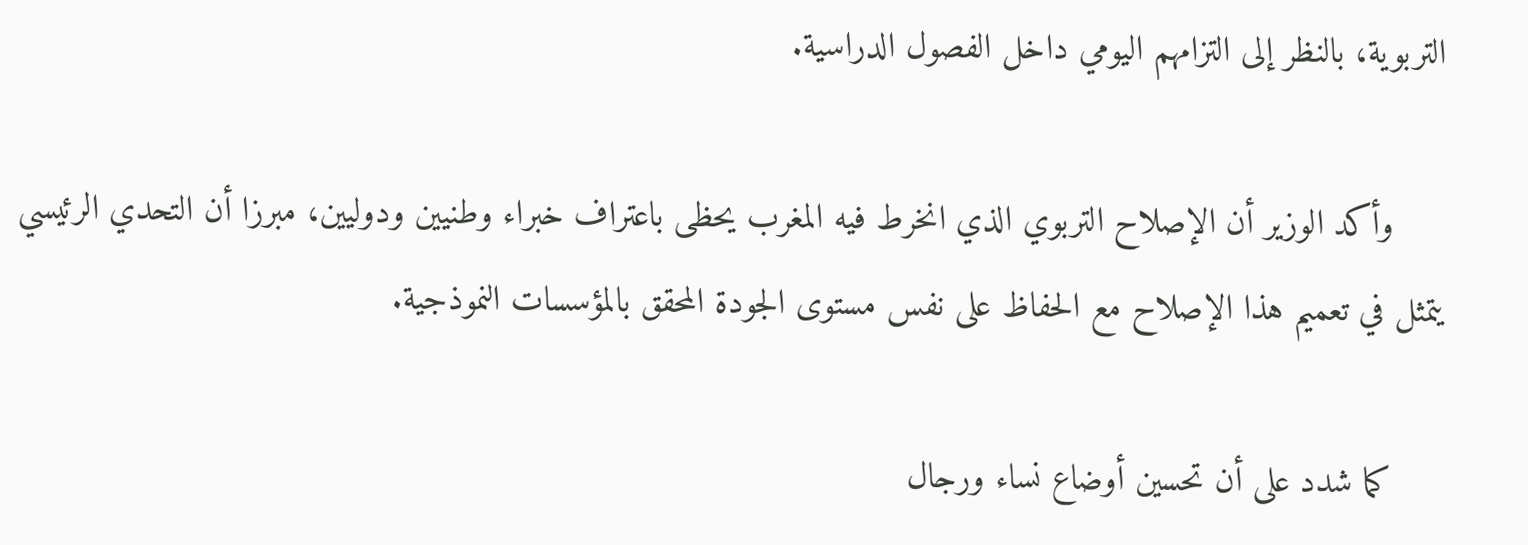التربوية، بالنظر إلى التزامهم اليومي داخل الفصول الدراسية.

     وأكد الوزير أن الإصلاح التربوي الذي انخرط فيه المغرب يحظى باعتراف خبراء وطنيين ودوليين، مبرزا أن التحدي الرئيسي يتمثل في تعميم هذا الإصلاح مع الحفاظ على نفس مستوى الجودة المحقق بالمؤسسات النموذجية.

     كما شدد على أن تحسين أوضاع نساء ورجال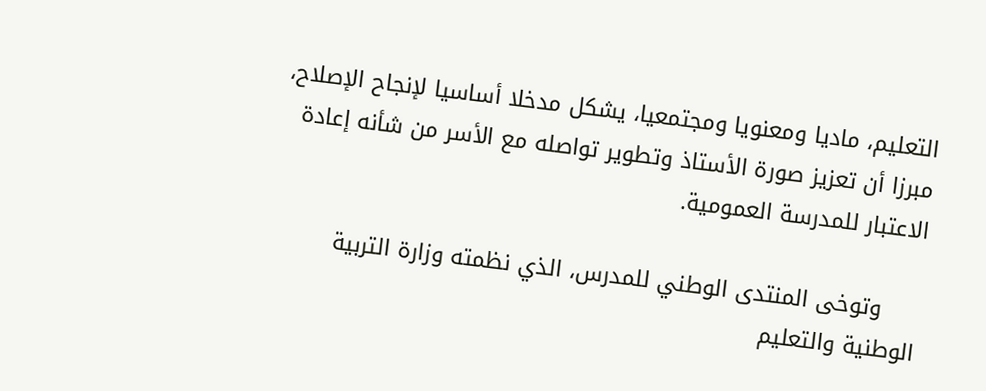التعليم، ماديا ومعنويا ومجتمعيا، يشكل مدخلا أساسيا لإنجاح الإصلاح، مبرزا أن تعزيز صورة الأستاذ وتطوير تواصله مع الأسر من شأنه إعادة الاعتبار للمدرسة العمومية.

     وتوخى المنتدى الوطني للمدرس، الذي نظمته وزارة التربية الوطنية والتعليم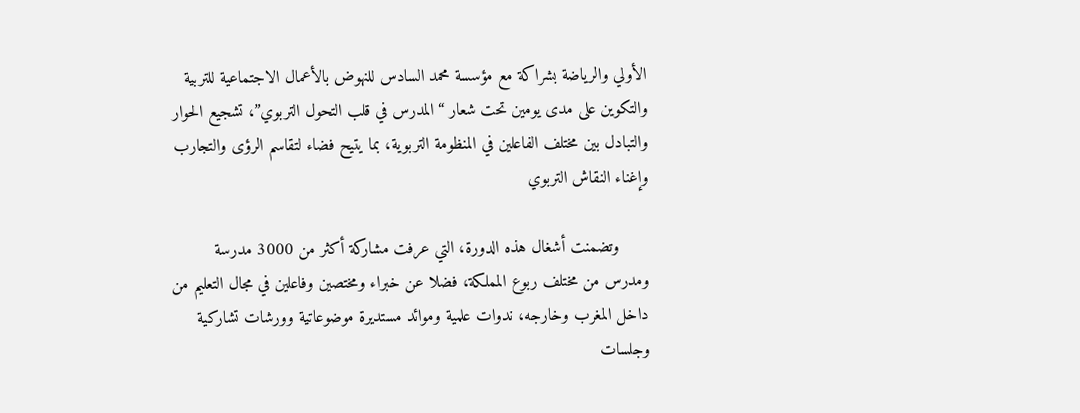الأولي والرياضة بشراكة مع مؤسسة محمد السادس للنهوض بالأعمال الاجتماعية للتربية والتكوين على مدى يومين تحت شعار “المدرس في قلب التحول التربوي”، تشجيع الحوار والتبادل بين مختلف الفاعلين في المنظومة التربوية، بما يتيح فضاء لتقاسم الرؤى والتجارب وإغناء النقاش التربوي

      وتضمنت أشغال هذه الدورة، التي عرفت مشاركة أكثر من 3000 مدرسة ومدرس من مختلف ربوع المملكة، فضلا عن خبراء ومختصين وفاعلين في مجال التعليم من داخل المغرب وخارجه، ندوات علمية وموائد مستديرة موضوعاتية وورشات تشاركية وجلسات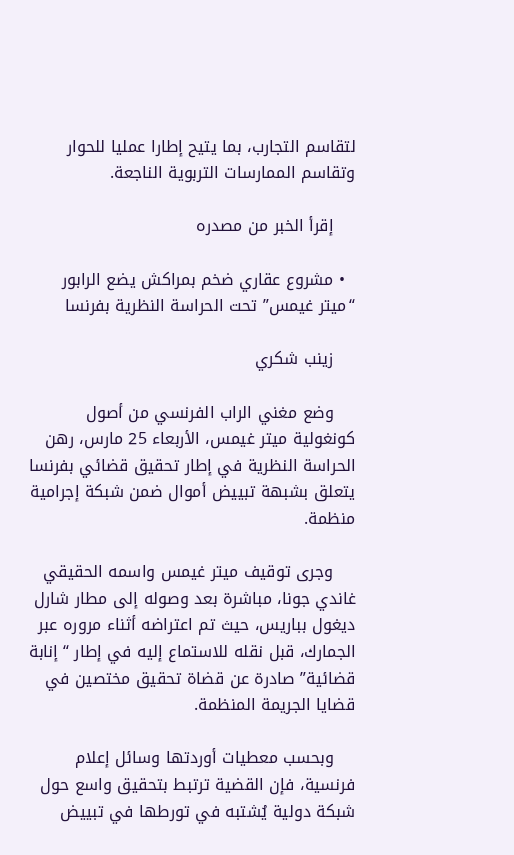لتقاسم التجارب، بما يتيح إطارا عمليا للحوار وتقاسم الممارسات التربوية الناجعة.

    إقرأ الخبر من مصدره

  • مشروع عقاري ضخم بمراكش يضع الرابور “ميتر غيمس” تحت الحراسة النظرية بفرنسا

    زينب شكري

    وضع مغني الراب الفرنسي من أصول كونغولية ميتر غيمس، الأربعاء 25 مارس، رهن الحراسة النظرية في إطار تحقيق قضائي بفرنسا يتعلق بشبهة تبييض أموال ضمن شبكة إجرامية منظمة.

    وجرى توقيف ميتر غيمس واسمه الحقيقي غاندي جونا، مباشرة بعد وصوله إلى مطار شارل ديغول بباريس، حيث تم اعتراضه أثناء مروره عبر الجمارك، قبل نقله للاستماع إليه في إطار “إنابة قضائية” صادرة عن قضاة تحقيق مختصين في قضايا الجريمة المنظمة.

    وبحسب معطيات أوردتها وسائل إعلام فرنسية، فإن القضية ترتبط بتحقيق واسع حول شبكة دولية يُشتبه في تورطها في تبييض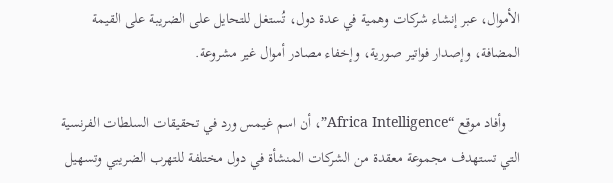الأموال، عبر إنشاء شركات وهمية في عدة دول، تُستغل للتحايل على الضريبة على القيمة المضافة، وإصدار فواتير صورية، وإخفاء مصادر أموال غير مشروعة.

    وأفاد موقع “Africa Intelligence”، أن اسم غيمس ورد في تحقيقات السلطات الفرنسية التي تستهدف مجموعة معقدة من الشركات المنشأة في دول مختلفة للتهرب الضريبي وتسهيل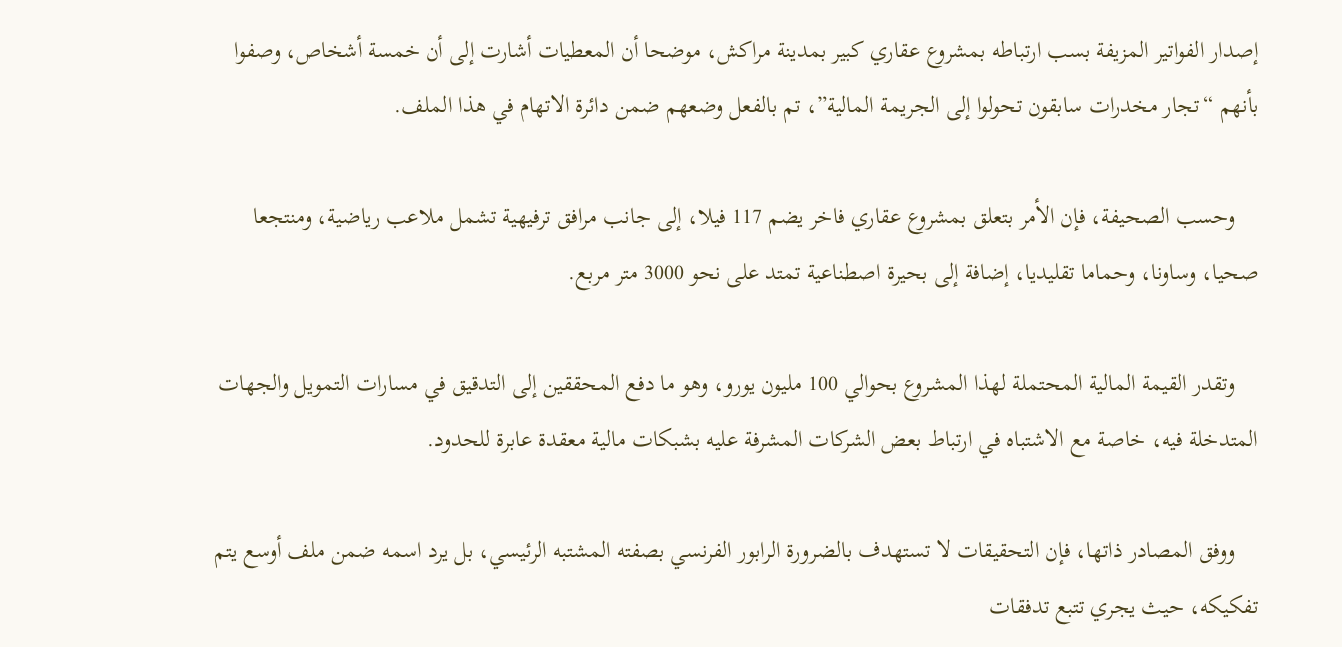إصدار الفواتير المزيفة بسب ارتباطه بمشروع عقاري كبير بمدينة مراكش، موضحا أن المعطيات أشارت إلى أن خمسة أشخاص، وصفوا بأنهم “تجار مخدرات سابقون تحولوا إلى الجريمة المالية”، تم بالفعل وضعهم ضمن دائرة الاتهام في هذا الملف.

    وحسب الصحيفة، فإن الأمر بتعلق بمشروع عقاري فاخر يضم 117 فيلا، إلى جانب مرافق ترفيهية تشمل ملاعب رياضية، ومنتجعا صحيا، وساونا، وحماما تقليديا، إضافة إلى بحيرة اصطناعية تمتد على نحو 3000 متر مربع.

    وتقدر القيمة المالية المحتملة لهذا المشروع بحوالي 100 مليون يورو، وهو ما دفع المحققين إلى التدقيق في مسارات التمويل والجهات المتدخلة فيه، خاصة مع الاشتباه في ارتباط بعض الشركات المشرفة عليه بشبكات مالية معقدة عابرة للحدود.

    ووفق المصادر ذاتها، فإن التحقيقات لا تستهدف بالضرورة الرابور الفرنسي بصفته المشتبه الرئيسي، بل يرد اسمه ضمن ملف أوسع يتم تفكيكه، حيث يجري تتبع تدفقات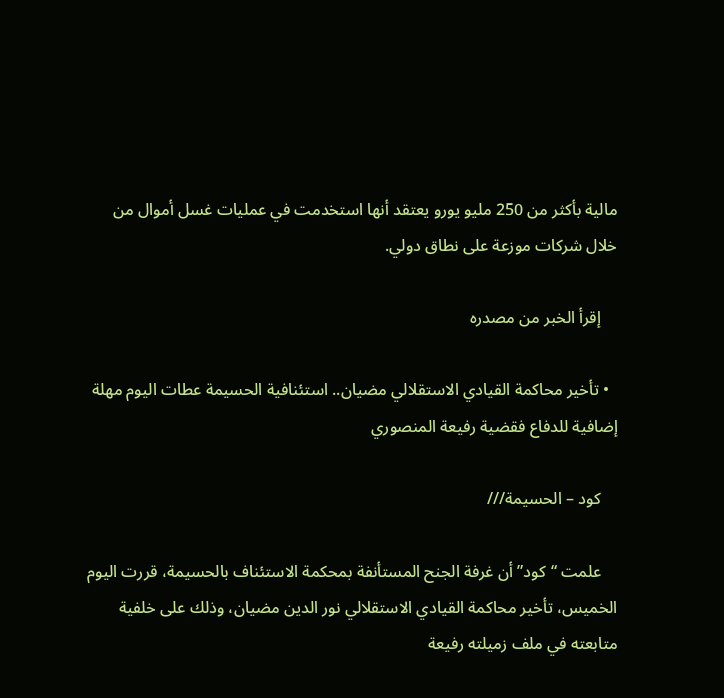مالية بأكثر من 250 مليو يورو يعتقد أنها استخدمت في عمليات غسل أموال من خلال شركات موزعة على نطاق دولي.

    إقرأ الخبر من مصدره

  • تأخير محاكمة القيادي الاستقلالي مضيان.. استئنافية الحسيمة عطات اليوم مهلة إضافية للدفاع فقضية رفيعة المنصوري

    كود – الحسيمة///

    علمت “كود” أن غرفة الجنح المستأنفة بمحكمة الاستئناف بالحسيمة، قررت اليوم الخميس، تأخير محاكمة القيادي الاستقلالي نور الدين مضيان، وذلك على خلفية متابعته في ملف زميلته رفيعة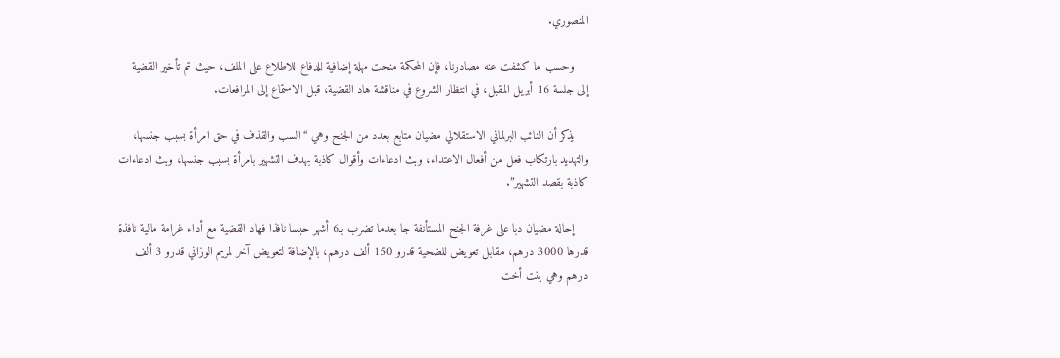المنصوري.

    وحسب ما كشفت عنه مصادرنا، فإن المحكمة منحت مهلة إضافية للدفاع للاطلاع على الملف، حيث تم تأخير القضية إلى جلسة 16 أبريل المقبل، في انتظار الشروع في مناقشة هاد القضية، قبل الاستماع إلى المرافعات.

    يذكر أن النائب البرلماني الاستقلالي مضيان متابع بعدد من الجنح وهي “السب والقذف في حق امرأة بسبب جنسها، والتهديد بارتكاب فعل من أفعال الاعتداء، وبث ادعاءات وأقوال كاذبة بهدف التشهير بامرأة بسبب جنسها، وبث ادعاءات كاذبة بقصد التشهير”.

    إحالة مضيان دبا على غرفة الجنح المستأنفة جا بعدما تضرب بـ6 أشهر حبسا نافذا فهاد القضية مع أداء غرامة مالية نافذة قدرها 3000 درهم، مقابل تعويض للضحية قدرو 150 ألف درهم، بالإضافة لتعويض آخر لمريم الوزاني قدرو 3 ألف درهم وهي بنت أخت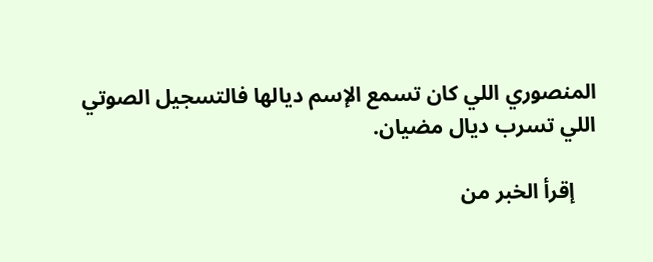المنصوري اللي كان تسمع الإسم ديالها فالتسجيل الصوتي اللي تسرب ديال مضيان.

    إقرأ الخبر من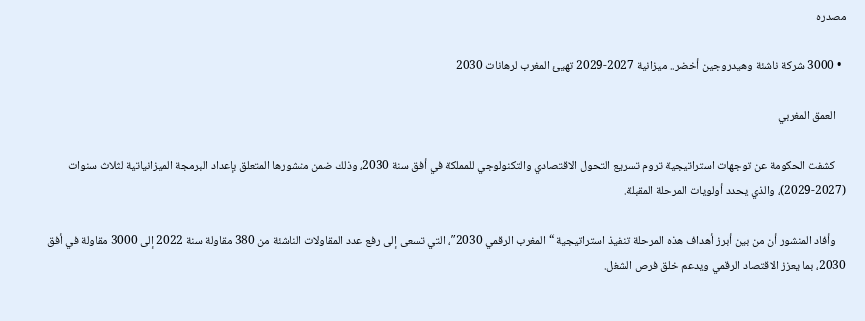مصدره

  • 3000 شركة ناشئة وهيدروجين أخضر.. ميزانية 2027-2029 تهيئ المغرب لرهانات 2030

    العمق المغربي

    كشفت الحكومة عن توجهات استراتيجية تروم تسريع التحول الاقتصادي والتكنولوجي للمملكة في أفق سنة 2030، وذلك ضمن منشورها المتعلق بإعداد البرمجة الميزانياتية لثلاث سنوات (2027-2029)، والذي يحدد أولويات المرحلة المقبلة.

    وأفاد المنشور أن من بين أبرز أهداف هذه المرحلة تنفيذ استراتيجية “المغرب الرقمي 2030″، التي تسعى إلى رفع عدد المقاولات الناشئة من 380 مقاولة سنة 2022 إلى 3000 مقاولة في أفق 2030، بما يعزز الاقتصاد الرقمي ويدعم خلق فرص الشغل.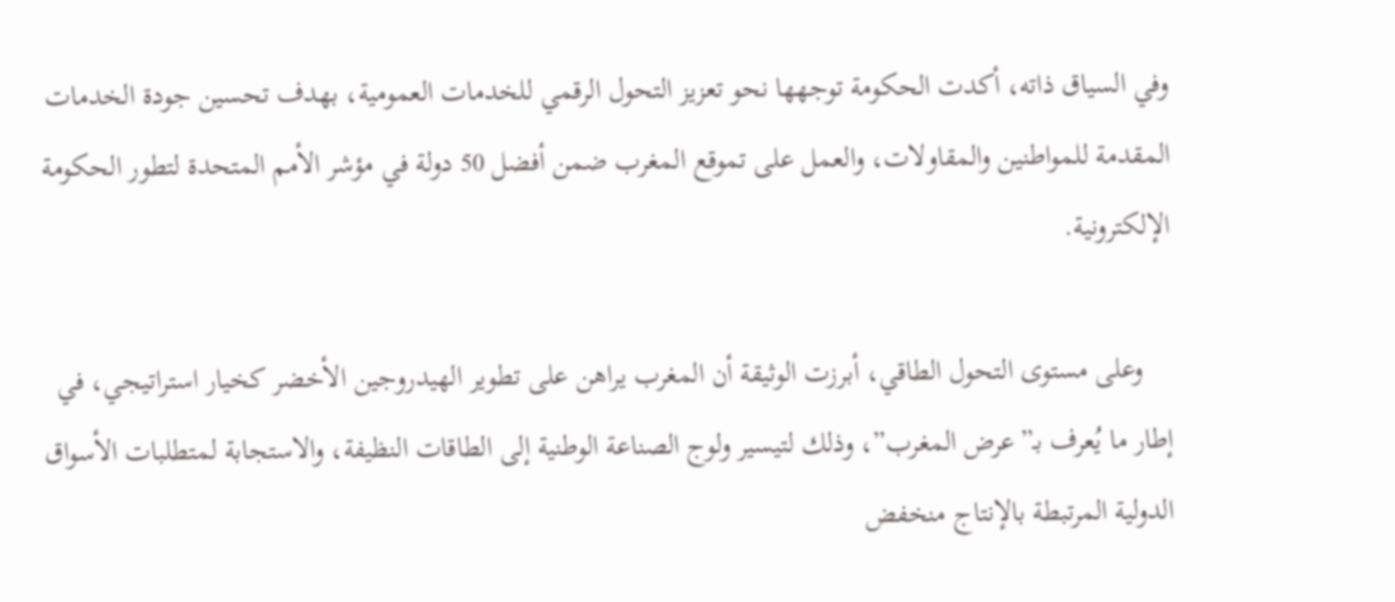وفي السياق ذاته، أكدت الحكومة توجهها نحو تعزيز التحول الرقمي للخدمات العمومية، بهدف تحسين جودة الخدمات المقدمة للمواطنين والمقاولات، والعمل على تموقع المغرب ضمن أفضل 50 دولة في مؤشر الأمم المتحدة لتطور الحكومة الإلكترونية.

    وعلى مستوى التحول الطاقي، أبرزت الوثيقة أن المغرب يراهن على تطوير الهيدروجين الأخضر كخيار استراتيجي، في إطار ما يُعرف بـ”عرض المغرب”، وذلك لتيسير ولوج الصناعة الوطنية إلى الطاقات النظيفة، والاستجابة لمتطلبات الأسواق الدولية المرتبطة بالإنتاج منخفض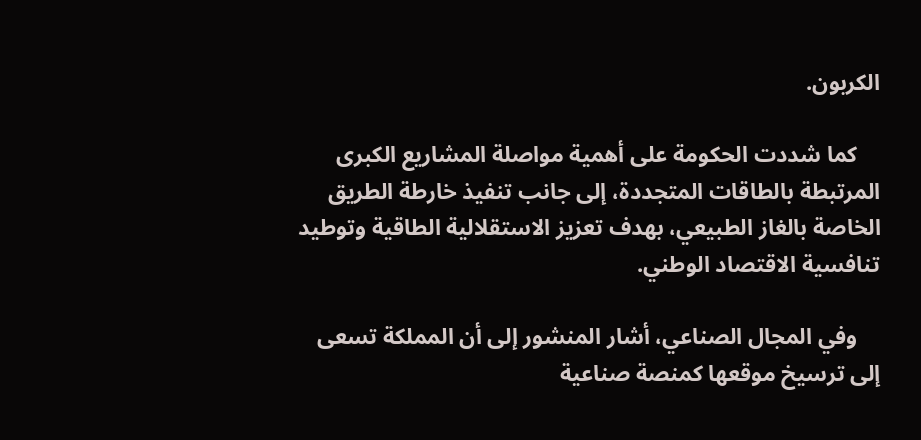الكربون.

    كما شددت الحكومة على أهمية مواصلة المشاريع الكبرى المرتبطة بالطاقات المتجددة، إلى جانب تنفيذ خارطة الطريق الخاصة بالغاز الطبيعي، بهدف تعزيز الاستقلالية الطاقية وتوطيد تنافسية الاقتصاد الوطني.

    وفي المجال الصناعي، أشار المنشور إلى أن المملكة تسعى إلى ترسيخ موقعها كمنصة صناعية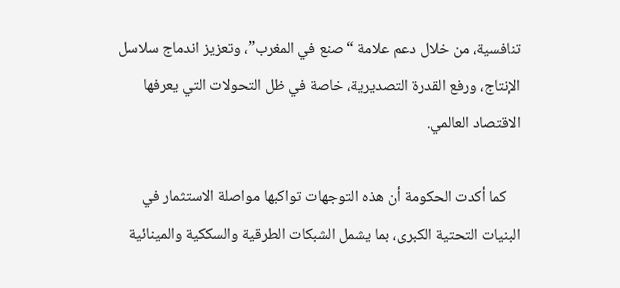تنافسية، من خلال دعم علامة “صنع في المغرب”، وتعزيز اندماج سلاسل الإنتاج، ورفع القدرة التصديرية، خاصة في ظل التحولات التي يعرفها الاقتصاد العالمي.

    كما أكدت الحكومة أن هذه التوجهات تواكبها مواصلة الاستثمار في البنيات التحتية الكبرى، بما يشمل الشبكات الطرقية والسككية والمينائية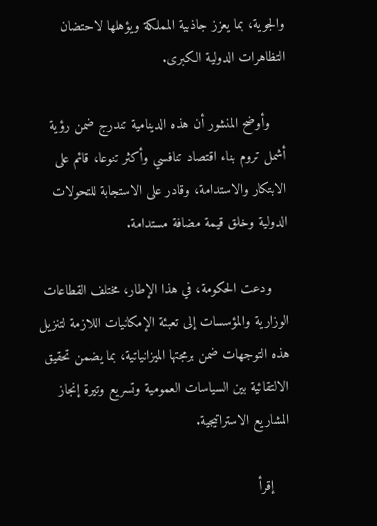والجوية، بما يعزز جاذبية المملكة ويؤهلها لاحتضان التظاهرات الدولية الكبرى.

    وأوضح المنشور أن هذه الدينامية تندرج ضمن رؤية أشمل تروم بناء اقتصاد تنافسي وأكثر تنوعا، قائم على الابتكار والاستدامة، وقادر على الاستجابة للتحولات الدولية وخلق قيمة مضافة مستدامة.

    ودعت الحكومة، في هذا الإطار، مختلف القطاعات الوزارية والمؤسسات إلى تعبئة الإمكانيات اللازمة لتنزيل هذه التوجهات ضمن برمجتها الميزانياتية، بما يضمن تحقيق الالتقائية بين السياسات العمومية وتسريع وتيرة إنجاز المشاريع الاستراتيجية.

    إقرأ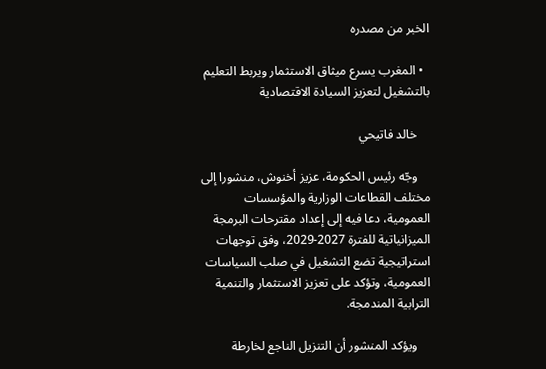الخبر من مصدره

  • المغرب يسرع ميثاق الاستثمار ويربط التعليم بالتشغيل لتعزيز السيادة الاقتصادية

    خالد فاتيحي

    وجّه رئيس الحكومة، عزيز أخنوش، منشورا إلى مختلف القطاعات الوزارية والمؤسسات العمومية، دعا فيه إلى إعداد مقترحات البرمجة الميزانياتية للفترة 2027-2029، وفق توجهات استراتيجية تضع التشغيل في صلب السياسات العمومية، وتؤكد على تعزيز الاستثمار والتنمية الترابية المندمجة.

    ويؤكد المنشور أن التنزيل الناجع لخارطة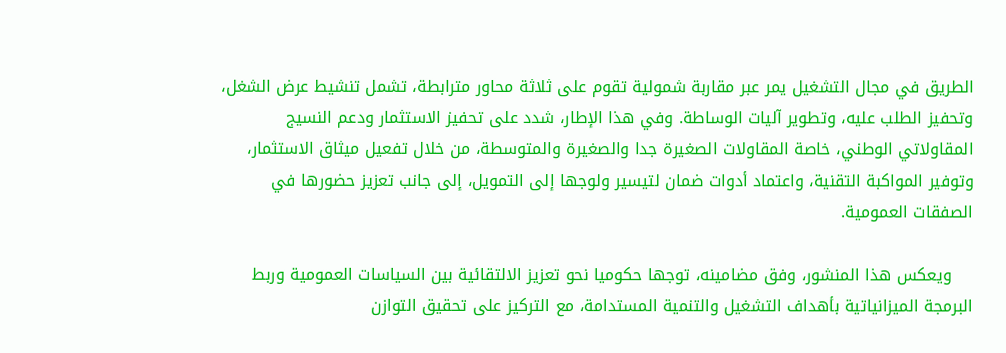الطريق في مجال التشغيل يمر عبر مقاربة شمولية تقوم على ثلاثة محاور مترابطة، تشمل تنشيط عرض الشغل، وتحفيز الطلب عليه، وتطوير آليات الوساطة. وفي هذا الإطار، شدد على تحفيز الاستثمار ودعم النسيج المقاولاتي الوطني، خاصة المقاولات الصغيرة جدا والصغيرة والمتوسطة، من خلال تفعيل ميثاق الاستثمار، وتوفير المواكبة التقنية، واعتماد أدوات ضمان لتيسير ولوجها إلى التمويل، إلى جانب تعزيز حضورها في الصفقات العمومية.

    ويعكس هذا المنشور، وفق مضامينه، توجها حكوميا نحو تعزيز الالتقائية بين السياسات العمومية وربط البرمجة الميزانياتية بأهداف التشغيل والتنمية المستدامة، مع التركيز على تحقيق التوازن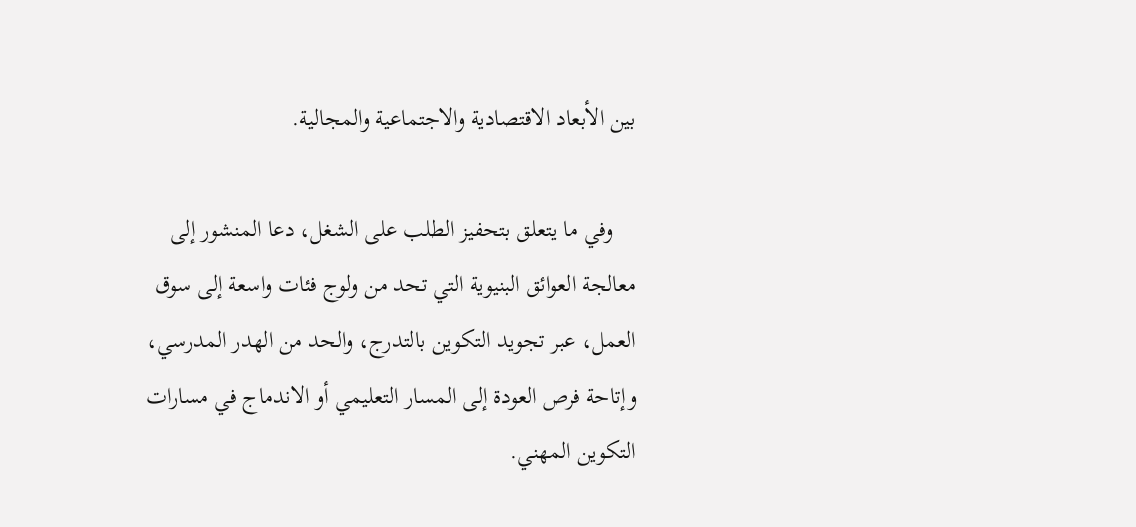بين الأبعاد الاقتصادية والاجتماعية والمجالية.

    وفي ما يتعلق بتحفيز الطلب على الشغل، دعا المنشور إلى معالجة العوائق البنيوية التي تحد من ولوج فئات واسعة إلى سوق العمل، عبر تجويد التكوين بالتدرج، والحد من الهدر المدرسي، وإتاحة فرص العودة إلى المسار التعليمي أو الاندماج في مسارات التكوين المهني.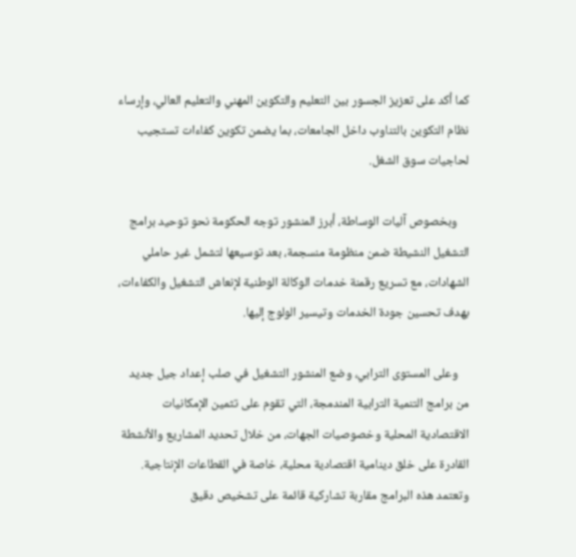كما أكد على تعزيز الجسور بين التعليم والتكوين المهني والتعليم العالي، وإرساء نظام التكوين بالتناوب داخل الجامعات، بما يضمن تكوين كفاءات تستجيب لحاجيات سوق الشغل.

    وبخصوص آليات الوساطة، أبرز المنشور توجه الحكومة نحو توحيد برامج التشغيل النشيطة ضمن منظومة منسجمة، بعد توسيعها لتشمل غير حاملي الشهادات، مع تسريع رقمنة خدمات الوكالة الوطنية لإنعاش التشغيل والكفاءات، بهدف تحسين جودة الخدمات وتيسير الولوج إليها.

    وعلى المستوى الترابي، وضع المنشور التشغيل في صلب إعداد جيل جديد من برامج التنمية الترابية المندمجة، التي تقوم على تثمين الإمكانيات الاقتصادية المحلية وخصوصيات الجهات، من خلال تحديد المشاريع والأنشطة القادرة على خلق دينامية اقتصادية محلية، خاصة في القطاعات الإنتاجية. وتعتمد هذه البرامج مقاربة تشاركية قائمة على تشخيص دقيق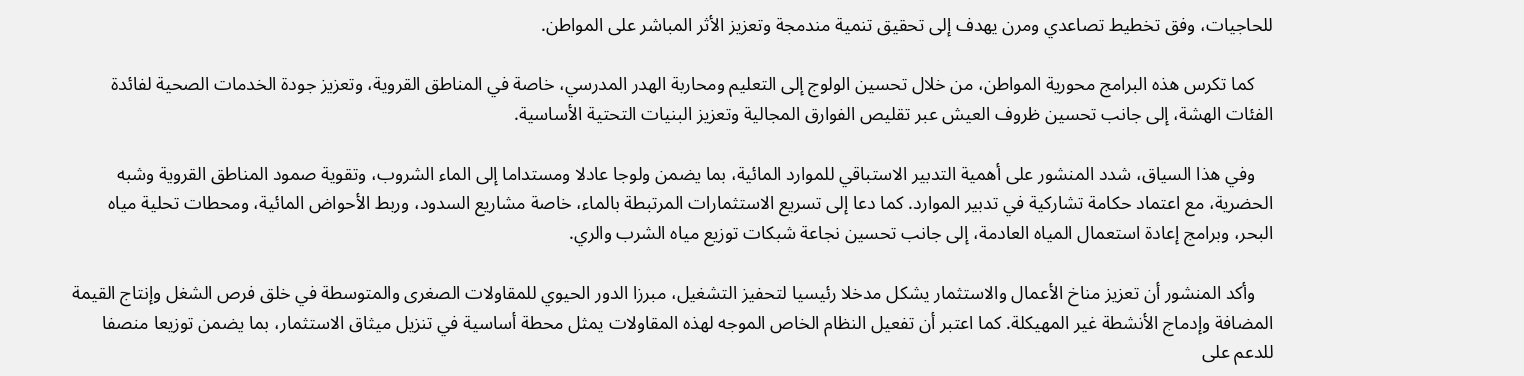للحاجيات، وفق تخطيط تصاعدي ومرن يهدف إلى تحقيق تنمية مندمجة وتعزيز الأثر المباشر على المواطن.

    كما تكرس هذه البرامج محورية المواطن، من خلال تحسين الولوج إلى التعليم ومحاربة الهدر المدرسي، خاصة في المناطق القروية، وتعزيز جودة الخدمات الصحية لفائدة الفئات الهشة، إلى جانب تحسين ظروف العيش عبر تقليص الفوارق المجالية وتعزيز البنيات التحتية الأساسية.

    وفي هذا السياق، شدد المنشور على أهمية التدبير الاستباقي للموارد المائية، بما يضمن ولوجا عادلا ومستداما إلى الماء الشروب، وتقوية صمود المناطق القروية وشبه الحضرية، مع اعتماد حكامة تشاركية في تدبير الموارد. كما دعا إلى تسريع الاستثمارات المرتبطة بالماء، خاصة مشاريع السدود، وربط الأحواض المائية، ومحطات تحلية مياه البحر، وبرامج إعادة استعمال المياه العادمة، إلى جانب تحسين نجاعة شبكات توزيع مياه الشرب والري.

    وأكد المنشور أن تعزيز مناخ الأعمال والاستثمار يشكل مدخلا رئيسيا لتحفيز التشغيل، مبرزا الدور الحيوي للمقاولات الصغرى والمتوسطة في خلق فرص الشغل وإنتاج القيمة المضافة وإدماج الأنشطة غير المهيكلة. كما اعتبر أن تفعيل النظام الخاص الموجه لهذه المقاولات يمثل محطة أساسية في تنزيل ميثاق الاستثمار، بما يضمن توزيعا منصفا للدعم على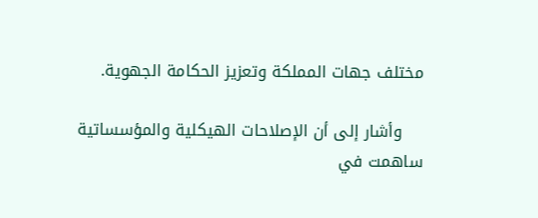مختلف جهات المملكة وتعزيز الحكامة الجهوية.

    وأشار إلى أن الإصلاحات الهيكلية والمؤسساتية ساهمت في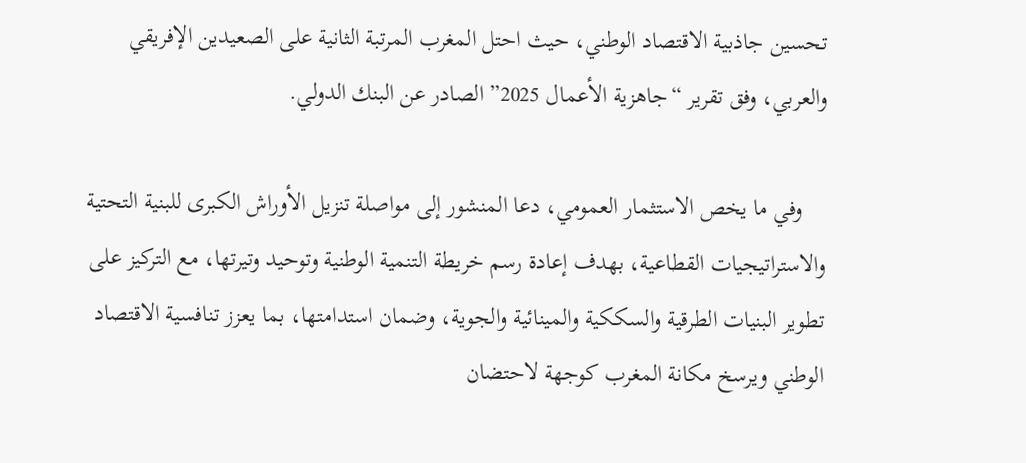تحسين جاذبية الاقتصاد الوطني، حيث احتل المغرب المرتبة الثانية على الصعيدين الإفريقي والعربي، وفق تقرير “جاهزية الأعمال 2025” الصادر عن البنك الدولي.

    وفي ما يخص الاستثمار العمومي، دعا المنشور إلى مواصلة تنزيل الأوراش الكبرى للبنية التحتية والاستراتيجيات القطاعية، بهدف إعادة رسم خريطة التنمية الوطنية وتوحيد وتيرتها، مع التركيز على تطوير البنيات الطرقية والسككية والمينائية والجوية، وضمان استدامتها، بما يعزز تنافسية الاقتصاد الوطني ويرسخ مكانة المغرب كوجهة لاحتضان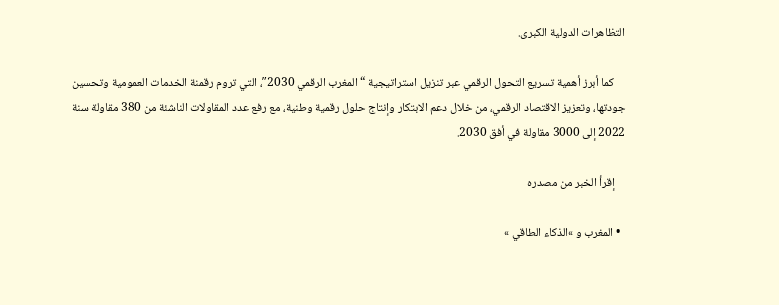التظاهرات الدولية الكبرى.

    كما أبرز أهمية تسريع التحول الرقمي عبر تنزيل استراتيجية “المغرب الرقمي 2030″، التي تروم رقمنة الخدمات العمومية وتحسين جودتها، وتعزيز الاقتصاد الرقمي، من خلال دعم الابتكار وإنتاج حلول رقمية وطنية، مع رفع عدد المقاولات الناشئة من 380 مقاولة سنة 2022 إلى 3000 مقاولة في أفق 2030.

    إقرأ الخبر من مصدره

  • المغرب و »الذكاء الطاقي »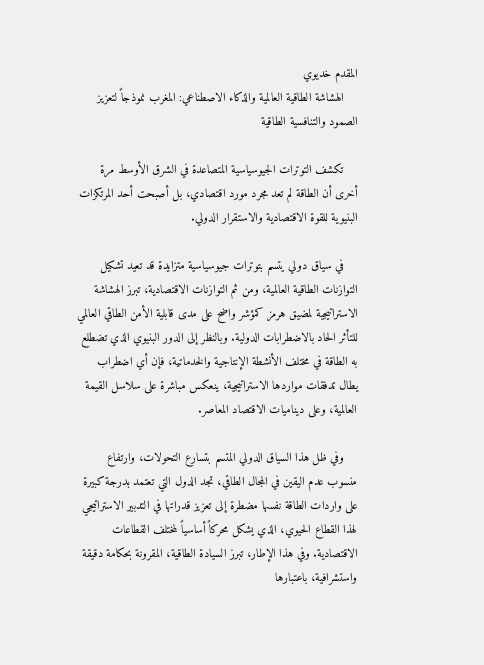المقدم خديوي
    الهشاشة الطاقية العالمية والذكاء الاصطناعي: المغرب نموذجاً لتعزيز الصمود والتنافسية الطاقية

    تكشف التوترات الجيوسياسية المتصاعدة في الشرق الأوسط مرة أخرى أن الطاقة لم تعد مجرد مورد اقتصادي، بل أصبحت أحد المرتكزات البنيوية للقوة الاقتصادية والاستقرار الدولي.

    في سياق دولي يتسم بتوترات جيوسياسية متزايدة قد تعيد تشكيل التوازنات الطاقية العالمية، ومن ثم التوازنات الاقتصادية، تبرز الهشاشة الاستراتيجية لمضيق هرمز كمؤشر واضح على مدى قابلية الأمن الطاقي العالمي للتأثر الحاد بالاضطرابات الدولية. وبالنظر إلى الدور البنيوي الذي تضطلع به الطاقة في مختلف الأنشطة الإنتاجية والخدماتية، فإن أي اضطراب يطال تدفقات مواردها الاستراتيجية، ينعكس مباشرة على سلاسل القيمة العالمية، وعلى ديناميات الاقتصاد المعاصر.

    وفي ظل هذا السياق الدولي المتسم بتسارع التحولات، وارتفاع منسوب عدم اليقين في المجال الطاقي، تجد الدول التي تعتمد بدرجة كبيرة على واردات الطاقة نفسها مضطرة إلى تعزيز قدراتها في التدبير الاستراتيجي لهذا القطاع الحيوي، الذي يشكل محركاً أساسياً لمختلف القطاعات الاقتصادية. وفي هذا الإطار، تبرز السيادة الطاقية، المقرونة بحكامة دقيقة واستشرافية، باعتبارها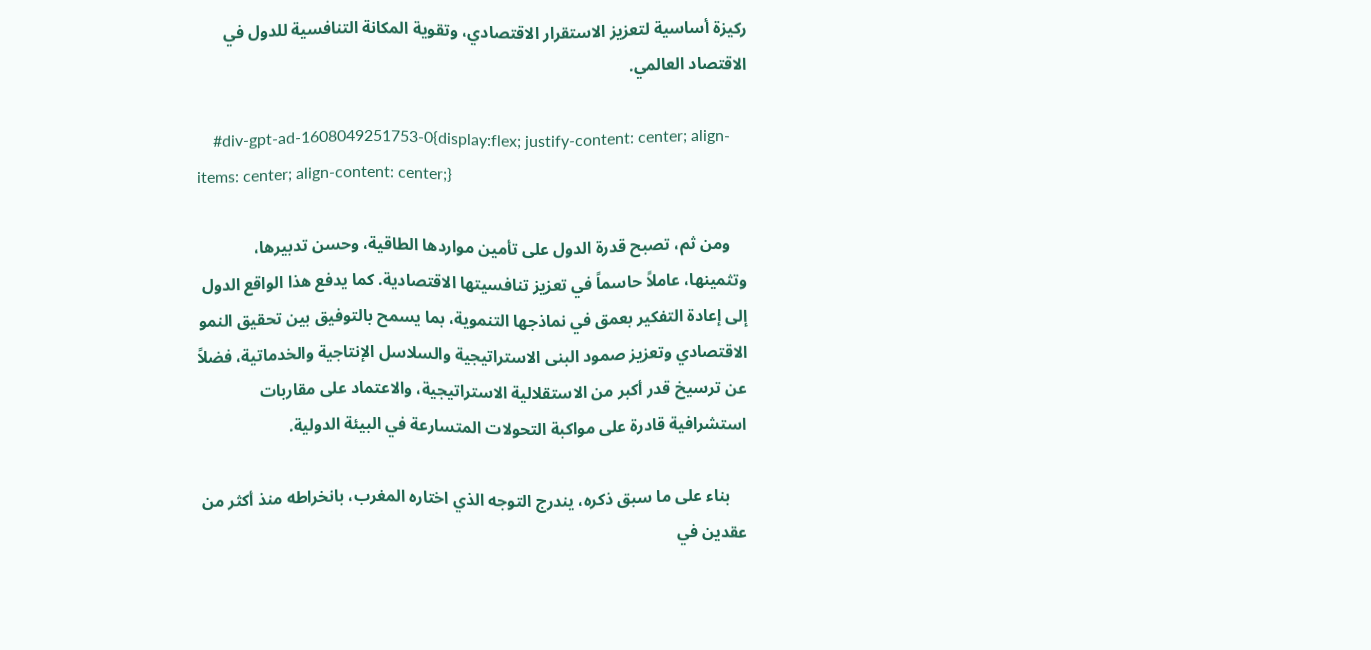ركيزة أساسية لتعزيز الاستقرار الاقتصادي، وتقوية المكانة التنافسية للدول في الاقتصاد العالمي.

    #div-gpt-ad-1608049251753-0{display:flex; justify-content: center; align-items: center; align-content: center;}

    ومن ثم، تصبح قدرة الدول على تأمين مواردها الطاقية، وحسن تدبيرها، وتثمينها، عاملاً حاسماً في تعزيز تنافسيتها الاقتصادية. كما يدفع هذا الواقع الدول إلى إعادة التفكير بعمق في نماذجها التنموية، بما يسمح بالتوفيق بين تحقيق النمو الاقتصادي وتعزيز صمود البنى الاستراتيجية والسلاسل الإنتاجية والخدماتية، فضلاً عن ترسيخ قدر أكبر من الاستقلالية الاستراتيجية، والاعتماد على مقاربات استشرافية قادرة على مواكبة التحولات المتسارعة في البيئة الدولية.

    بناء على ما سبق ذكره، يندرج التوجه الذي اختاره المغرب، بانخراطه منذ أكثر من عقدين في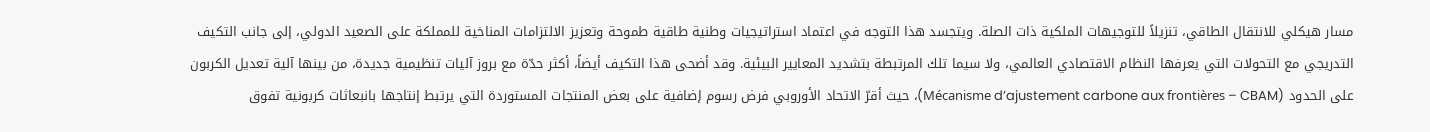مسار هيكلي للانتقال الطاقي، تنزيلاً للتوجيهات الملكية ذات الصلة. ويتجسد هذا التوجه في اعتماد استراتيجيات وطنية طاقية طموحة وتعزيز الالتزامات المناخية للمملكة على الصعيد الدولي، إلى جانب التكيف التدريجي مع التحولات التي يعرفها النظام الاقتصادي العالمي، ولا سيما تلك المرتبطة بتشديد المعايير البيئية. وقد أضحى هذا التكيف أيضاً، أكثر حدّة مع بروز آليات تنظيمية جديدة، من بينها آلية تعديل الكربون على الحدود (Mécanisme d’ajustement carbone aux frontières – CBAM)، حيث أقرّ الاتحاد الأوروبي فرض رسوم إضافية على بعض المنتجات المستوردة التي يرتبط إنتاجها بانبعاثات كربونية تفوق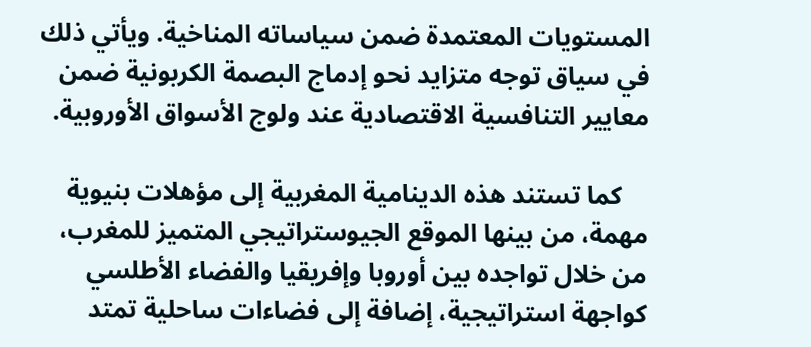المستويات المعتمدة ضمن سياساته المناخية. ويأتي ذلك في سياق توجه متزايد نحو إدماج البصمة الكربونية ضمن معايير التنافسية الاقتصادية عند ولوج الأسواق الأوروبية.

    كما تستند هذه الدينامية المغربية إلى مؤهلات بنيوية مهمة، من بينها الموقع الجيوستراتيجي المتميز للمغرب، من خلال تواجده بين أوروبا وإفريقيا والفضاء الأطلسي كواجهة استراتيجية، إضافة إلى فضاءات ساحلية تمتد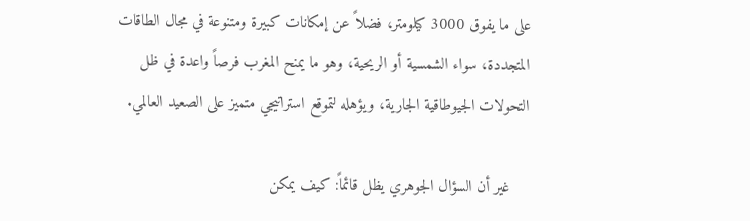على ما يفوق 3000 كيلومتر، فضلاً عن إمكانات كبيرة ومتنوعة في مجال الطاقات المتجددة، سواء الشمسية أو الريحية، وهو ما يمنح المغرب فرصاً واعدة في ظل التحولات الجيوطاقية الجارية، ويؤهله لتموقع استراتيجي متميز على الصعيد العالمي.

    غير أن السؤال الجوهري يظل قائماً: كيف يمكن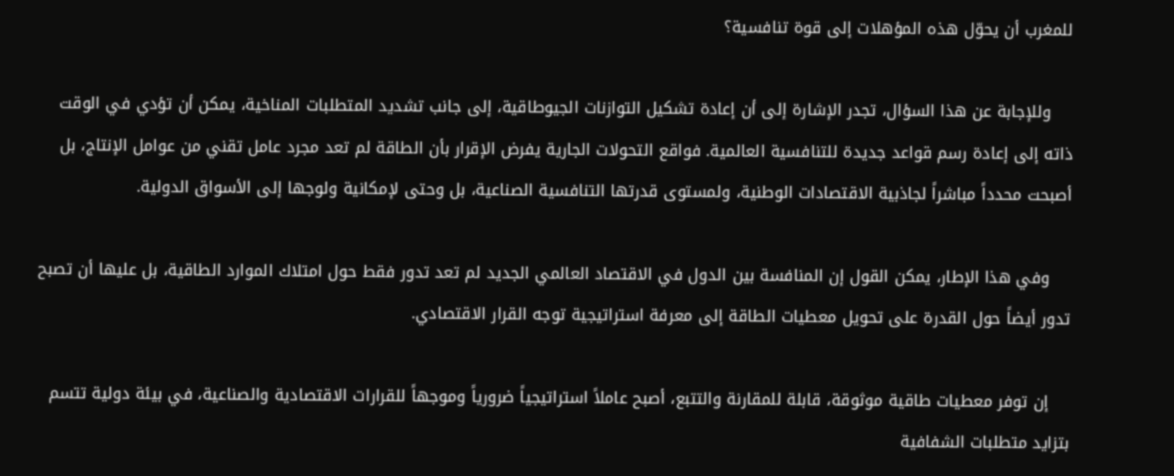للمغرب أن يحوّل هذه المؤهلات إلى قوة تنافسية؟

    وللإجابة عن هذا السؤال، تجدر الإشارة إلى أن إعادة تشكيل التوازنات الجيوطاقية، إلى جانب تشديد المتطلبات المناخية، يمكن أن تؤدي في الوقت ذاته إلى إعادة رسم قواعد جديدة للتنافسية العالمية. فواقع التحولات الجارية يفرض الإقرار بأن الطاقة لم تعد مجرد عامل تقني من عوامل الإنتاج، بل أصبحت محدداً مباشراً لجاذبية الاقتصادات الوطنية، ولمستوى قدرتها التنافسية الصناعية، بل وحتى لإمكانية ولوجها إلى الأسواق الدولية.

    وفي هذا الإطار، يمكن القول إن المنافسة بين الدول في الاقتصاد العالمي الجديد لم تعد تدور فقط حول امتلاك الموارد الطاقية، بل عليها أن تصبح تدور أيضاً حول القدرة على تحويل معطيات الطاقة إلى معرفة استراتيجية توجه القرار الاقتصادي.

    إن توفر معطيات طاقية موثوقة، قابلة للمقارنة والتتبع، أصبح عاملاً استراتيجياً ضرورياً وموجهاً للقرارات الاقتصادية والصناعية، في بيئة دولية تتسم بتزايد متطلبات الشفافية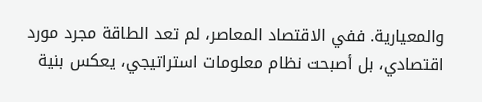والمعيارية. ففي الاقتصاد المعاصر، لم تعد الطاقة مجرد مورد اقتصادي، بل أصبحت نظام معلومات استراتيجي، يعكس بنية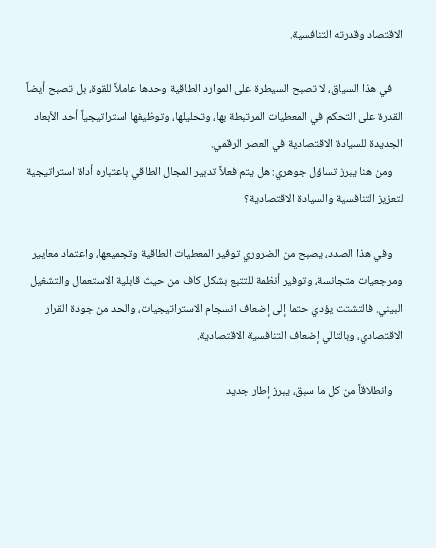الاقتصاد وقدرته التنافسية.

    في هذا السياق، لا تصبح السيطرة على الموارد الطاقية وحدها عاملاً للقوة، بل تصبح أيضاً القدرة على التحكم في المعطيات المرتبطة بها، وتحليلها، وتوظيفها استراتيجياً أحد الأبعاد الجديدة للسيادة الاقتصادية في العصر الرقمي.
    ومن هنا يبرز تساؤل جوهري: هل يتم فعلاً تدبير المجال الطاقي باعتباره أداة استراتيجية لتعزيز التنافسية والسيادة الاقتصادية؟

    وفي هذا الصدد، يصبح من الضروري توفير المعطيات الطاقية وتجميعها، واعتماد معايير ومرجعيات متجانسة، وتوفير أنظمة للتتبع بشكل كاف من حيث قابلية الاستعمال والتشغيل البيني. فالتشتت يؤدي حتما إلى إضعاف انسجام الاستراتيجيات، والحد من جودة القرار الاقتصادي، وبالتالي إضعاف التنافسية الاقتصادية.

    وانطلاقاً من كل ما سبق، يبرز إطار جديد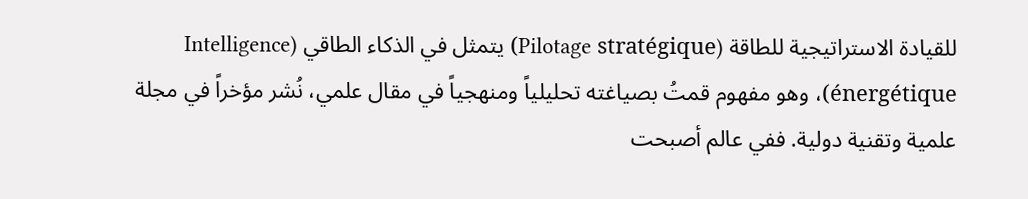للقيادة الاستراتيجية للطاقة (Pilotage stratégique) يتمثل في الذكاء الطاقي (Intelligence énergétique)، وهو مفهوم قمتُ بصياغته تحليلياً ومنهجياً في مقال علمي، نُشر مؤخراً في مجلة علمية وتقنية دولية. ففي عالم أصبحت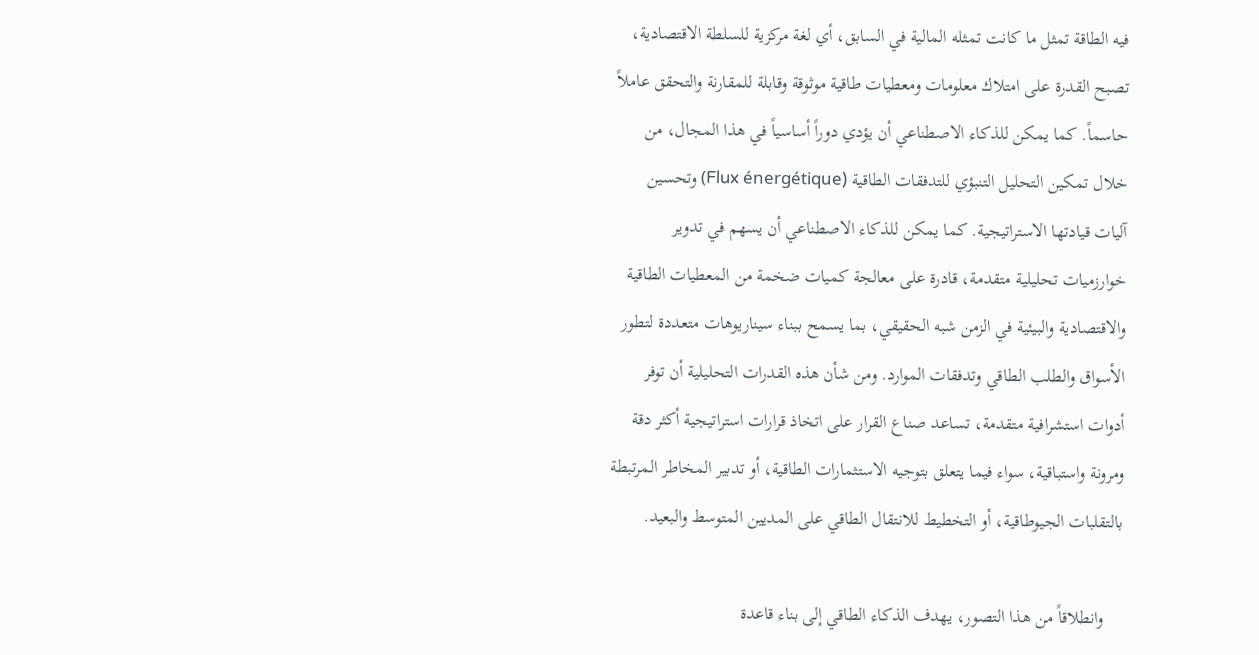فيه الطاقة تمثل ما كانت تمثله المالية في السابق، أي لغة مركزية للسلطة الاقتصادية، تصبح القدرة على امتلاك معلومات ومعطيات طاقية موثوقة وقابلة للمقارنة والتحقق عاملاً حاسماً. كما يمكن للذكاء الاصطناعي أن يؤدي دوراً أساسياً في هذا المجال، من خلال تمكين التحليل التنبؤي للتدفقات الطاقية (Flux énergétique) وتحسين آليات قيادتها الاستراتيجية. كما يمكن للذكاء الاصطناعي أن يسهم في تدوير خوارزميات تحليلية متقدمة، قادرة على معالجة كميات ضخمة من المعطيات الطاقية والاقتصادية والبيئية في الزمن شبه الحقيقي، بما يسمح ببناء سيناريوهات متعددة لتطور الأسواق والطلب الطاقي وتدفقات الموارد. ومن شأن هذه القدرات التحليلية أن توفر أدوات استشرافية متقدمة، تساعد صناع القرار على اتخاذ قرارات استراتيجية أكثر دقة ومرونة واستباقية، سواء فيما يتعلق بتوجيه الاستثمارات الطاقية، أو تدبير المخاطر المرتبطة بالتقلبات الجيوطاقية، أو التخطيط للانتقال الطاقي على المديين المتوسط والبعيد.

    وانطلاقاً من هذا التصور، يهدف الذكاء الطاقي إلى بناء قاعدة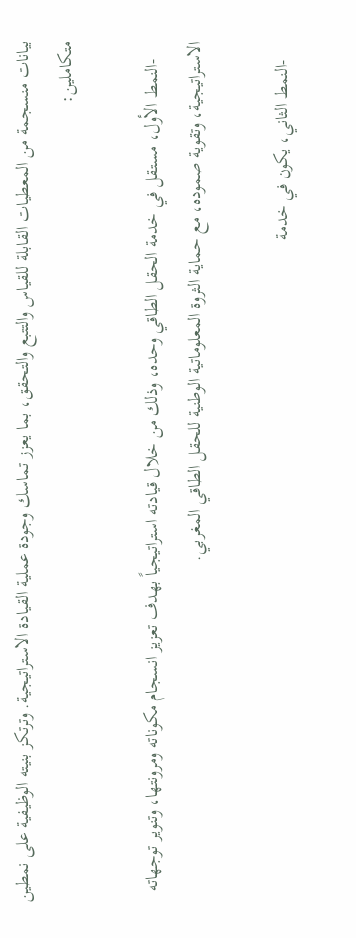بيانات منسجمة من المعطيات القابلة للقياس والتتبع والتحقق، بما يعزز تماسك وجودة عملية القيادة الاستراتيجية. وترتكز بنيته الوظيفية على نمطين متكاملين:

    -النمط الأول، مستقل في خدمة الحقل الطاقي وحده، وذلك من خلال قيادته استراتيجياً بهدف تعزيز انسجام مكوناته ومرونتها، وتنوير توجهاته الاستراتيجية، وتقوية صموده، مع حماية الثروة المعلوماتية الوطنية للحقل الطاقي المغربي.

    -النمط الثاني، يكون في خدمة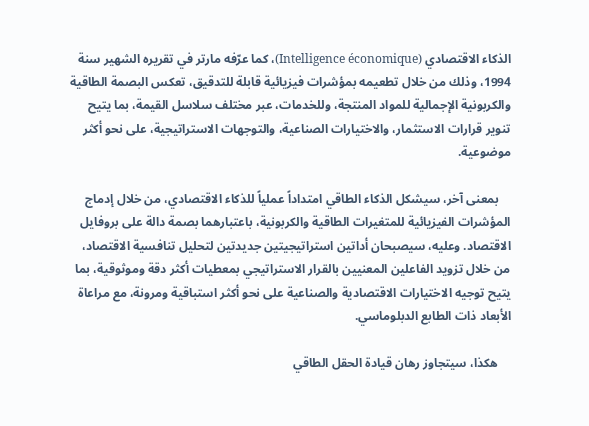الذكاء الاقتصادي (Intelligence économique)، كما عرّفه مارتر في تقريره الشهير سنة 1994، وذلك من خلال تطعيمه بمؤشرات فيزيائية قابلة للتدقيق، تعكس البصمة الطاقية والكربونية الإجمالية للمواد المنتجة، وللخدمات، عبر مختلف سلاسل القيمة، بما يتيح تنوير قرارات الاستثمار، والاختيارات الصناعية، والتوجهات الاستراتيجية، على نحو أكثر موضوعية.

    بمعنى آخر، سيشكل الذكاء الطاقي امتداداً عملياً للذكاء الاقتصادي، من خلال إدماج المؤشرات الفيزيائية للمتغيرات الطاقية والكربونية، باعتبارهما بصمة دالة على بروفايل الاقتصاد. وعليه، سيصبحان أداتين استراتيجيتين جديدتين لتحليل تنافسية الاقتصاد، من خلال تزويد الفاعلين المعنيين بالقرار الاستراتيجي بمعطيات أكثر دقة وموثوقية، بما يتيح توجيه الاختيارات الاقتصادية والصناعية على نحو أكثر استباقية ومرونة، مع مراعاة الأبعاد ذات الطابع الدبلوماسي.

    هكذا، سيتجاوز رهان قيادة الحقل الطاقي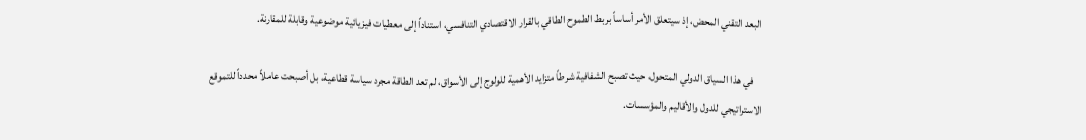البعد التقني المحض، إذ سيتعلق الأمر أساساً بربط الطموح الطاقي بالقرار الاقتصادي التنافسي، استناداً إلى معطيات فيزيائية موضوعية وقابلة للمقارنة.

    في هذا السياق الدولي المتحول، حيث تصبح الشفافية شرطاً متزايد الأهمية للولوج إلى الأسواق، لم تعد الطاقة مجرد سياسة قطاعية، بل أصبحت عاملاً محدداً للتموقع الاستراتيجي للدول والأقاليم والمؤسسات.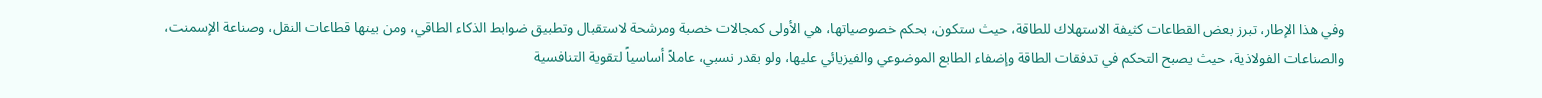وفي هذا الإطار، تبرز بعض القطاعات كثيفة الاستهلاك للطاقة، حيث ستكون، بحكم خصوصياتها، هي الأولى كمجالات خصبة ومرشحة لاستقبال وتطبيق ضوابط الذكاء الطاقي، ومن بينها قطاعات النقل، وصناعة الإسمنت، والصناعات الفولاذية، حيث يصبح التحكم في تدفقات الطاقة وإضفاء الطابع الموضوعي والفيزيائي عليها، ولو بقدر نسبي، عاملاً أساسياً لتقوية التنافسية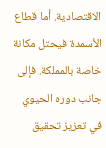الاقتصادية. أما قطاع الأسمدة فيحتل مكانة خاصة بالمملكة. فإلى جانب دوره الحيوي في تعزيز تحقيق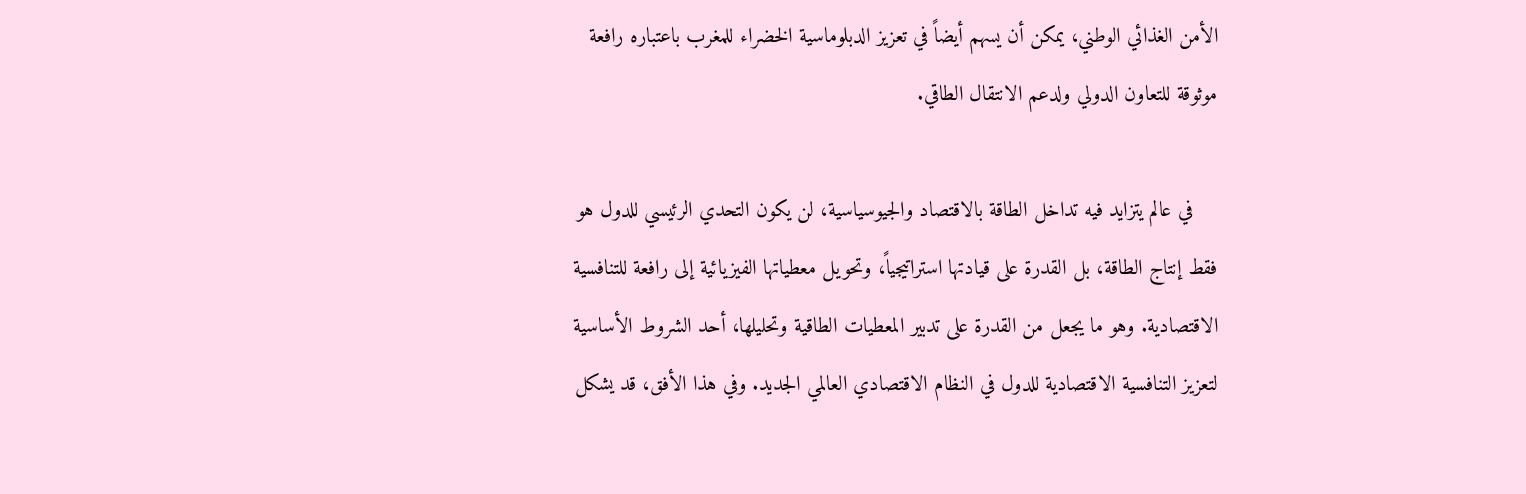الأمن الغذائي الوطني، يمكن أن يسهم أيضاً في تعزيز الدبلوماسية الخضراء للمغرب باعتباره رافعة موثوقة للتعاون الدولي ولدعم الانتقال الطاقي.

    في عالم يتزايد فيه تداخل الطاقة بالاقتصاد والجيوسياسية، لن يكون التحدي الرئيسي للدول هو فقط إنتاج الطاقة، بل القدرة على قيادتها استراتيجياً، وتحويل معطياتها الفيزيائية إلى رافعة للتنافسية الاقتصادية. وهو ما يجعل من القدرة على تدبير المعطيات الطاقية وتحليلها، أحد الشروط الأساسية لتعزيز التنافسية الاقتصادية للدول في النظام الاقتصادي العالمي الجديد. وفي هذا الأفق، قد يشكل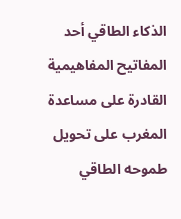الذكاء الطاقي أحد المفاتيح المفاهيمية القادرة على مساعدة المغرب على تحويل طموحه الطاقي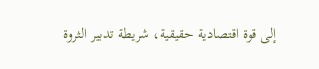إلى قوة اقتصادية حقيقية، شريطة تدبير الثروة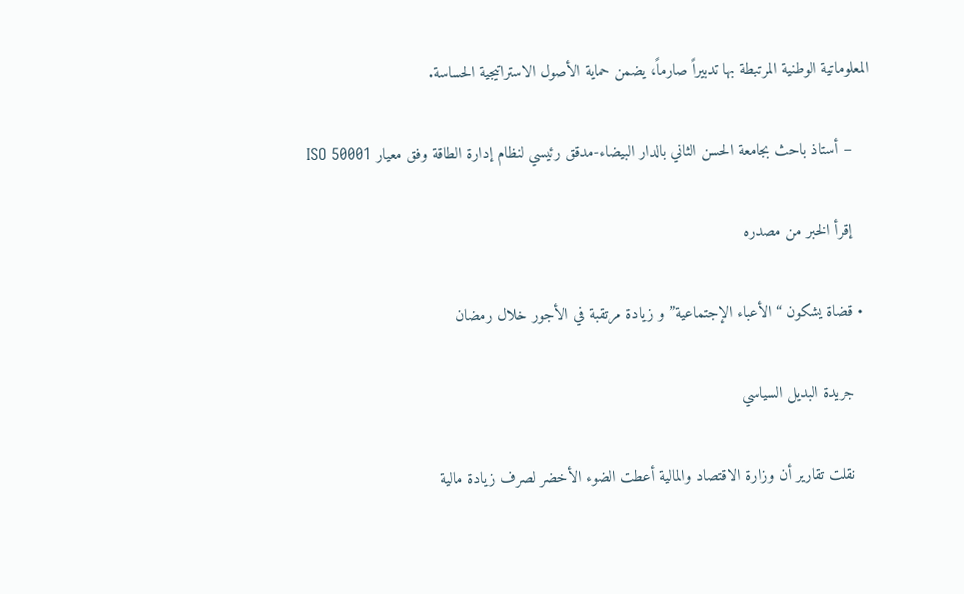المعلوماتية الوطنية المرتبطة بها تدبيراً صارماً، يضمن حماية الأصول الاستراتيجية الحساسة.

    – أستاذ باحث بجامعة الحسن الثاني بالدار البيضاء-مدقق رئيسي لنظام إدارة الطاقة وفق معيار ISO 50001

    إقرأ الخبر من مصدره

  • قضاة يشكون “الأعباء الإجتماعية” و زيادة مرتقبة في الأجور خلال رمضان

    جريدة البديل السياسي

    نقلت تقارير أن وزارة الاقتصاد والمالية أعطت الضوء الأخضر لصرف زيادة مالية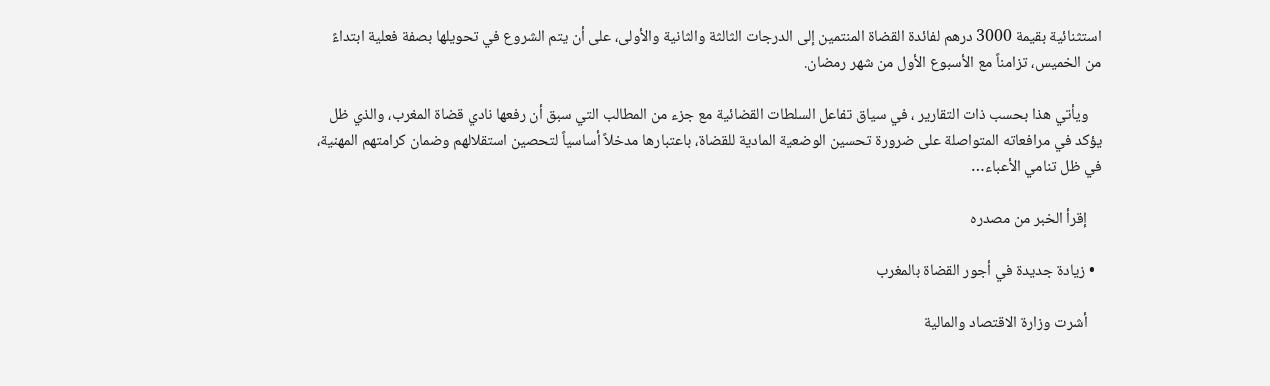استثنائية بقيمة 3000 درهم لفائدة القضاة المنتمين إلى الدرجات الثالثة والثانية والأولى، على أن يتم الشروع في تحويلها بصفة فعلية ابتداءً من الخميس، تزامناً مع الأسبوع الأول من شهر رمضان.

    ويأتي هذا بحسب ذات التقارير ، في سياق تفاعل السلطات القضائية مع جزء من المطالب التي سبق أن رفعها نادي قضاة المغرب، والذي ظل يؤكد في مرافعاته المتواصلة على ضرورة تحسين الوضعية المادية للقضاة، باعتبارها مدخلاً أساسياً لتحصين استقلالهم وضمان كرامتهم المهنية، في ظل تنامي الأعباء…

    إقرأ الخبر من مصدره

  • زيادة جديدة في أجور القضاة بالمغرب

    أشرت وزارة الاقتصاد والمالية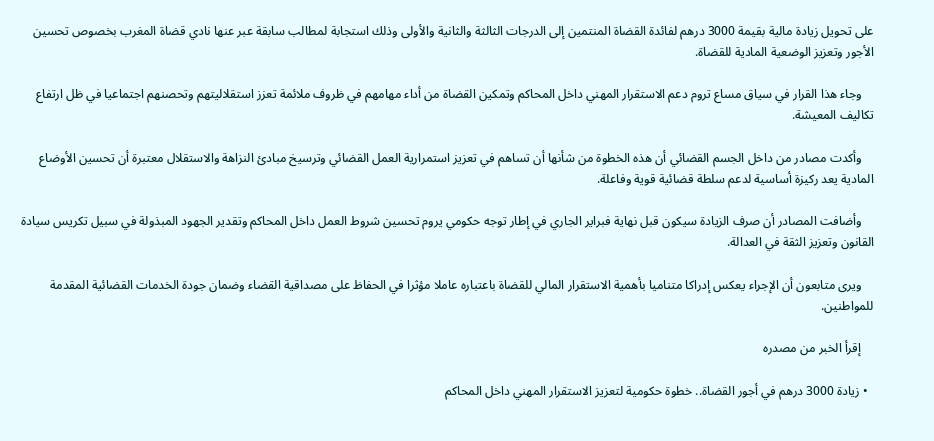على تحويل زيادة مالية بقيمة 3000 درهم لفائدة القضاة المنتمين إلى الدرجات الثالثة والثانية والأولى وذلك استجابة لمطالب سابقة عبر عنها نادي قضاة المغرب بخصوص تحسين الأجور وتعزيز الوضعية المادية للقضاة.

    وجاء هذا القرار في سياق مساع تروم دعم الاستقرار المهني داخل المحاكم وتمكين القضاة من أداء مهامهم في ظروف ملائمة تعزز استقلاليتهم وتحصنهم اجتماعيا في ظل ارتفاع تكاليف المعيشة.

    وأكدت مصادر من داخل الجسم القضائي أن هذه الخطوة من شأنها أن تساهم في تعزيز استمرارية العمل القضائي وترسيخ مبادئ النزاهة والاستقلال معتبرة أن تحسين الأوضاع المادية يعد ركيزة أساسية لدعم سلطة قضائية قوية وفاعلة.

    وأضافت المصادر أن صرف الزيادة سيكون قبل نهاية فبراير الجاري في إطار توجه حكومي يروم تحسين شروط العمل داخل المحاكم وتقدير الجهود المبذولة في سبيل تكريس سيادة القانون وتعزيز الثقة في العدالة.

    ويرى متابعون أن الإجراء يعكس إدراكا متناميا بأهمية الاستقرار المالي للقضاة باعتباره عاملا مؤثرا في الحفاظ على مصداقية القضاء وضمان جودة الخدمات القضائية المقدمة للمواطنين.

    إقرأ الخبر من مصدره

  • زيادة 3000 درهم في أجور القضاة.. خطوة حكومية لتعزيز الاستقرار المهني داخل المحاكم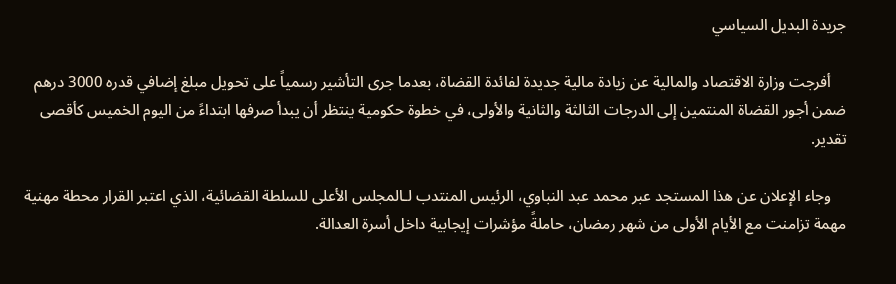جريدة البديل السياسي

    أفرجت وزارة الاقتصاد والمالية عن زيادة مالية جديدة لفائدة القضاة، بعدما جرى التأشير رسمياً على تحويل مبلغ إضافي قدره 3000 درهم ضمن أجور القضاة المنتمين إلى الدرجات الثالثة والثانية والأولى، في خطوة حكومية ينتظر أن يبدأ صرفها ابتداءً من اليوم الخميس كأقصى تقدير.

    وجاء الإعلان عن هذا المستجد عبر محمد عبد النباوي، الرئيس المنتدب لـالمجلس الأعلى للسلطة القضائية، الذي اعتبر القرار محطة مهنية مهمة تزامنت مع الأيام الأولى من شهر رمضان، حاملةً مؤشرات إيجابية داخل أسرة العدالة.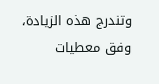وتندرج هذه الزيادة، وفق معطيات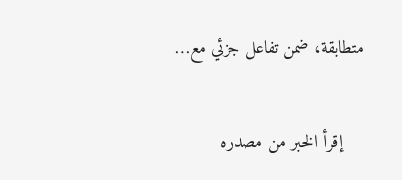متطابقة، ضمن تفاعل جزئي مع…

    إقرأ الخبر من مصدره